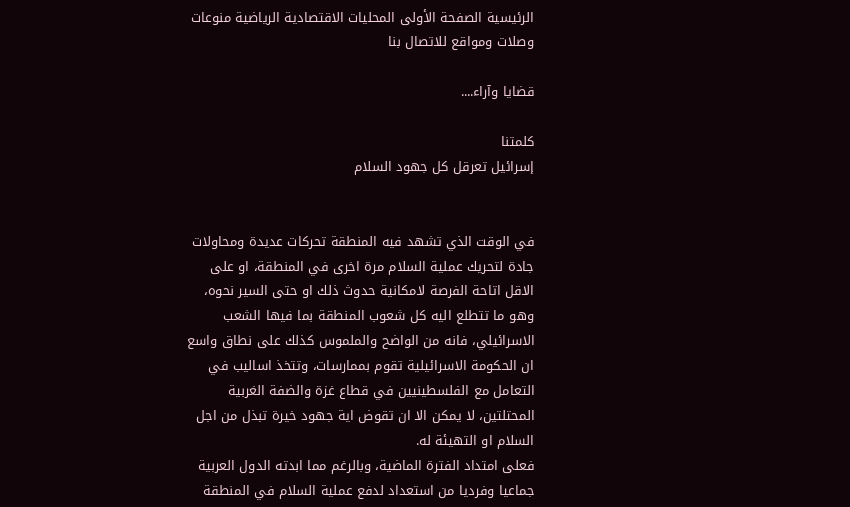الرئيسية الصفحة الأولى المحليات الاقتصادية الرياضية منوعات وصلات ومواقع للاتصال بنا

قضايا وآراء....

كلمتنا
إسرائيل تعرقل كل جهود السلام


في الوقت الذي تشهد فيه المنطقة تحركات عديدة ومحاولات جادة لتحريك عملية السلام مرة اخرى في المنطقة، او على الاقل اتاحة الفرصة لامكانية حدوث ذلك او حتى السير نحوه، وهو ما تتطلع اليه كل شعوب المنطقة بما فيها الشعب الاسرائيلي، فانه من الواضح والملموس كذلك على نطاق واسع ان الحكومة الاسرائيلية تقوم بممارسات، وتتخذ اساليب في التعامل مع الفلسطينيين في قطاع غزة والضفة الغربية المحتلتين، لا يمكن الا ان تقوض اية جهود خيرة تبذل من اجل السلام او التهيئة له.
فعلى امتداد الفترة الماضية، وبالرغم مما ابدته الدول العربية جماعيا وفرديا من استعداد لدفع عملية السلام في المنطقة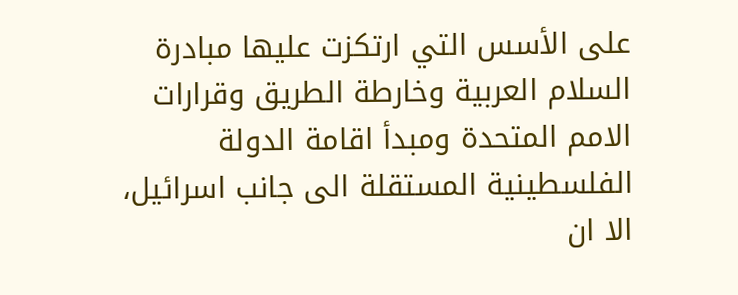على الأسس التي ارتكزت عليها مبادرة السلام العربية وخارطة الطريق وقرارات الامم المتحدة ومبدأ اقامة الدولة الفلسطينية المستقلة الى جانب اسرائيل، الا ان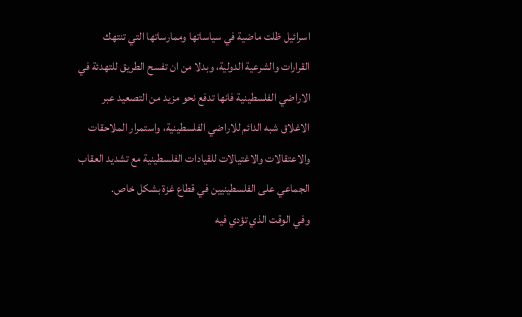اسرائيل ظلت ماضية في سياساتها وممارساتها التي تنتهك القرارات والشرعية الدولية، وبدلا من ان تفسح الطريق للتهدئة في الاراضي الفلسطينية فانها تدفع نحو مزيد من التصعيد عبر الاغلاق شبه الدائم للاراضي الفلسطينية، واستمرار الملاحقات والاعتقالات والاغتيالات للقيادات الفلسطينية مع تشديد العقاب الجماعي على الفلسطينيين في قطاع غزة بشكل خاص.
وفي الوقت الذي تؤدي فيه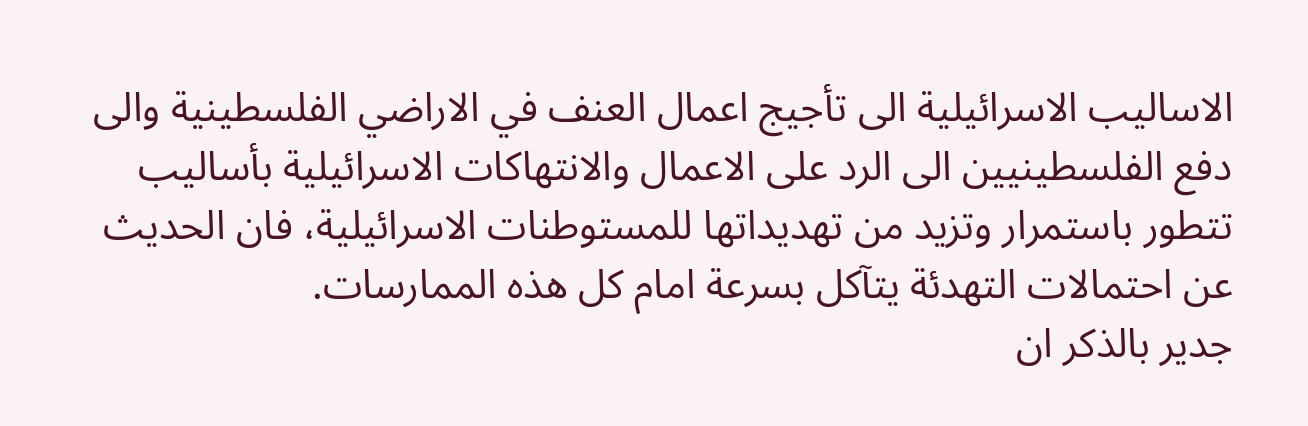الاساليب الاسرائيلية الى تأجيج اعمال العنف في الاراضي الفلسطينية والى دفع الفلسطينيين الى الرد على الاعمال والانتهاكات الاسرائيلية بأساليب تتطور باستمرار وتزيد من تهديداتها للمستوطنات الاسرائيلية، فان الحديث عن احتمالات التهدئة يتآكل بسرعة امام كل هذه الممارسات.
جدير بالذكر ان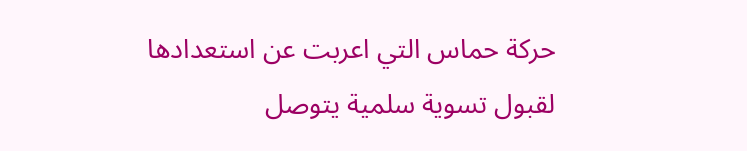حركة حماس التي اعربت عن استعدادها لقبول تسوية سلمية يتوصل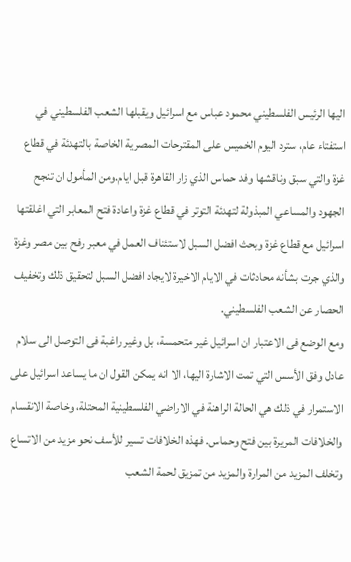اليها الرئيس الفلسطيني محمود عباس مع اسرائيل ويقبلها الشعب الفلسطيني في استفتاء عام، سترد اليوم الخميس على المقترحات المصرية الخاصة بالتهدئة في قطاع غزة والتي سبق وناقشها وفد حماس الذي زار القاهرة قبل ايام.ومن المأمول ان تنجح الجهود والمساعي المبذولة لتهدئة التوتر في قطاع غزة واعادة فتح المعابر التي اغلقتها اسرائيل مع قطاع غزة وبحث افضل السبل لاستئناف العمل في معبر رفح بين مصر وغزة والذي جرت بشأنه محادثات في الايام الاخيرة لايجاد افضل السبل لتحقيق ذلك وتخفيف الحصار عن الشعب الفلسطيني.
ومع الوضع فى الاعتبار ان اسرائيل غير متحمسة، بل وغير راغبة فى التوصل الى سلام عادل وفق الأسس التي تمت الاشارة اليها، الا انه يمكن القول ان ما يساعد اسرائيل على الاستمرار في ذلك هي الحالة الراهنة في الاراضي الفلسطينية المحتلة، وخاصة الانقسام والخلافات المريرة بين فتح وحماس. فهذه الخلافات تسير للأسف نحو مزيد من الاتساع وتخلف المزيد من المرارة والمزيد من تمزيق لحمة الشعب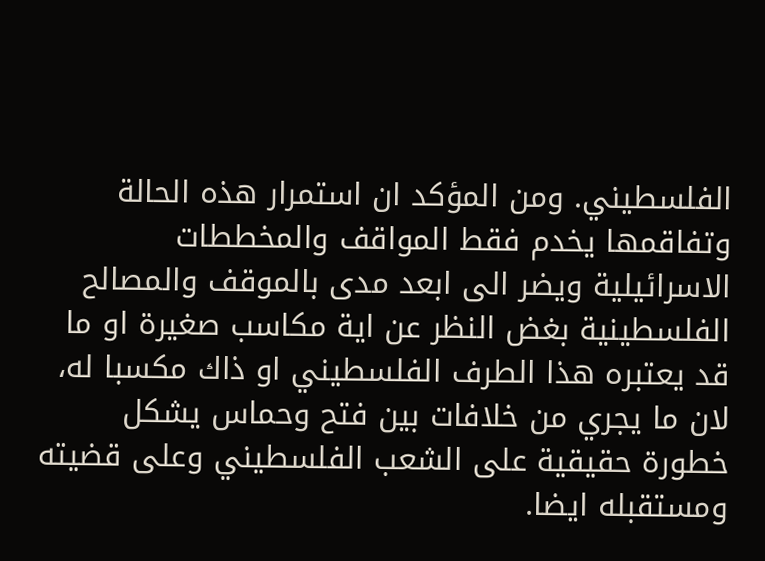الفلسطيني. ومن المؤكد ان استمرار هذه الحالة وتفاقمها يخدم فقط المواقف والمخططات الاسرائيلية ويضر الى ابعد مدى بالموقف والمصالح الفلسطينية بغض النظر عن اية مكاسب صغيرة او ما قد يعتبره هذا الطرف الفلسطيني او ذاك مكسبا له، لان ما يجري من خلافات بين فتح وحماس يشكل خطورة حقيقية على الشعب الفلسطيني وعلى قضيته ومستقبله ايضا.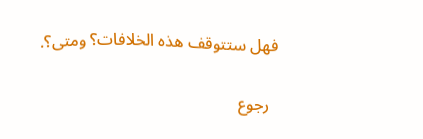فهل ستتوقف هذه الخلافات؟ ومتى؟.

  رجوع